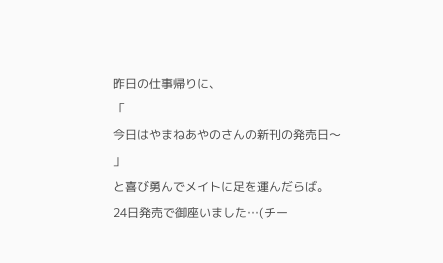昨日の仕事帰りに、
「
今日はやまねあやのさんの新刊の発売日〜
」
と喜び勇んでメイトに足を運んだらば。
24日発売で御座いました…(チー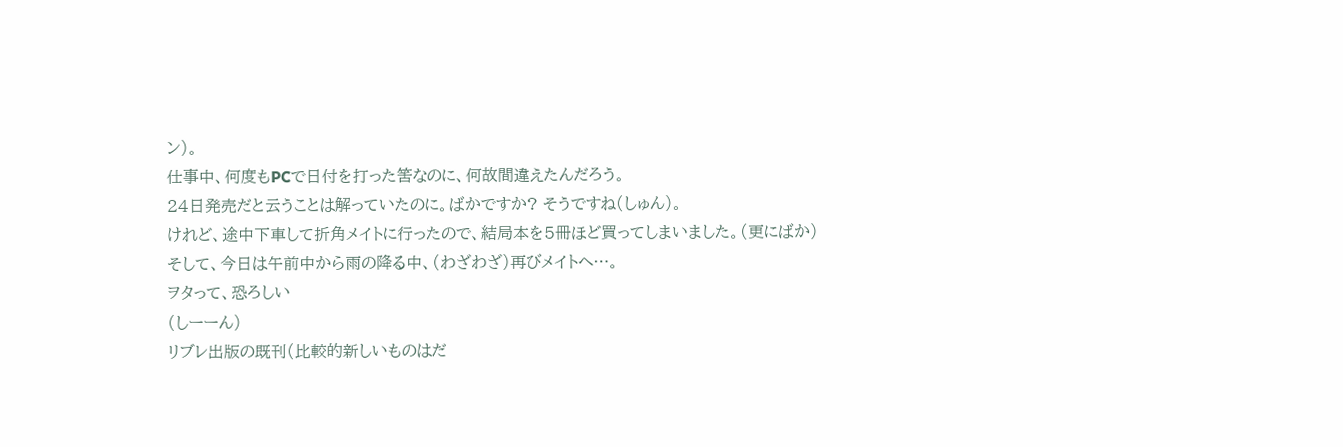ン)。
仕事中、何度もPCで日付を打った筈なのに、何故間違えたんだろう。
24日発売だと云うことは解っていたのに。ばかですか? そうですね(しゅん)。
けれど、途中下車して折角メイトに行ったので、結局本を5冊ほど買ってしまいました。(更にばか)
そして、今日は午前中から雨の降る中、(わざわざ)再びメイトへ…。
ヲタって、恐ろしい
(しーーん)
リブレ出版の既刊(比較的新しいものはだ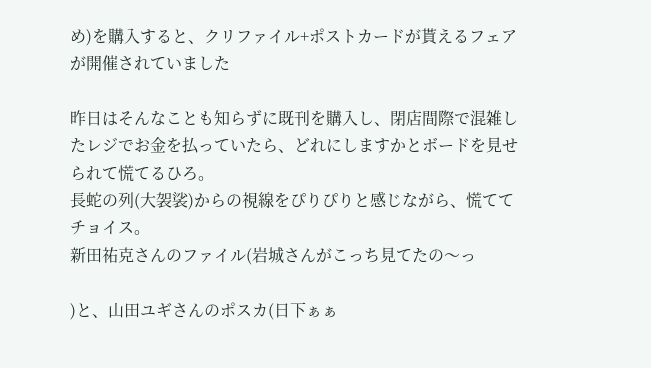め)を購入すると、クリファイル+ポストカードが貰えるフェアが開催されていました

昨日はそんなことも知らずに既刊を購入し、閉店間際で混雑したレジでお金を払っていたら、どれにしますかとボードを見せられて慌てるひろ。
長蛇の列(大袈裟)からの視線をぴりぴりと感じながら、慌ててチョイス。
新田祐克さんのファイル(岩城さんがこっち見てたの〜っ

)と、山田ユギさんのポスカ(日下ぁぁ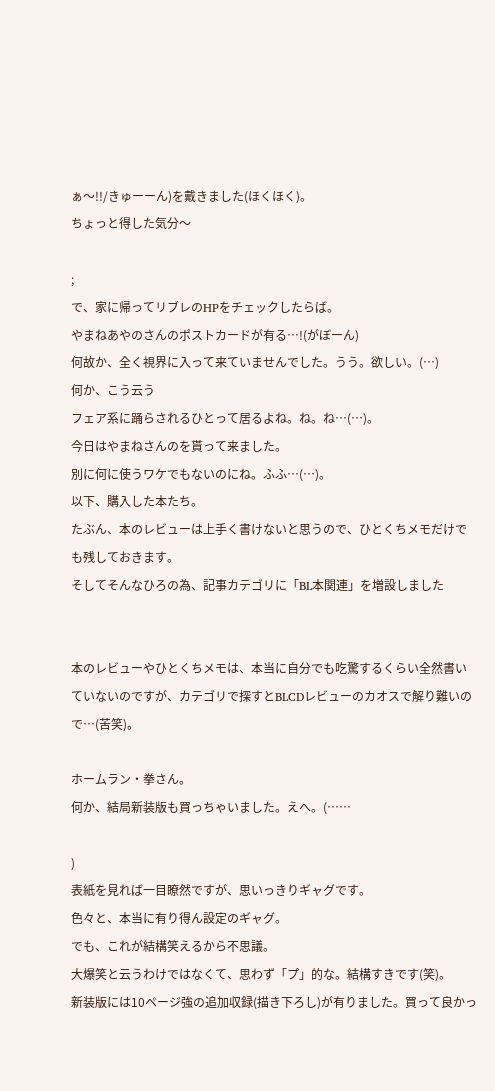ぁ〜!!/きゅーーん)を戴きました(ほくほく)。
ちょっと得した気分〜

;
で、家に帰ってリブレのHPをチェックしたらば。
やまねあやのさんのポストカードが有る…!(がぼーん)
何故か、全く視界に入って来ていませんでした。うう。欲しい。(…)
何か、こう云う
フェア系に踊らされるひとって居るよね。ね。ね…(…)。
今日はやまねさんのを貰って来ました。
別に何に使うワケでもないのにね。ふふ…(…)。
以下、購入した本たち。
たぶん、本のレビューは上手く書けないと思うので、ひとくちメモだけでも残しておきます。
そしてそんなひろの為、記事カテゴリに「BL本関連」を増設しました


本のレビューやひとくちメモは、本当に自分でも吃驚するくらい全然書いていないのですが、カテゴリで探すとBLCDレビューのカオスで解り難いので…(苦笑)。

ホームラン・拳さん。
何か、結局新装版も買っちゃいました。えへ。(……

)
表紙を見れば一目瞭然ですが、思いっきりギャグです。
色々と、本当に有り得ん設定のギャグ。
でも、これが結構笑えるから不思議。
大爆笑と云うわけではなくて、思わず「プ」的な。結構すきです(笑)。
新装版には10ページ強の追加収録(描き下ろし)が有りました。買って良かっ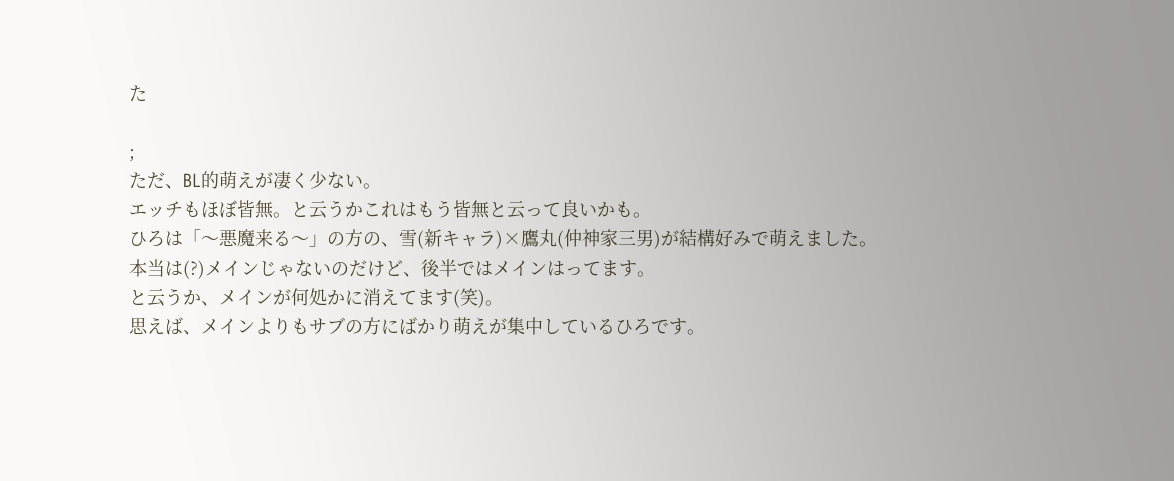た

;
ただ、BL的萌えが凄く少ない。
エッチもほぼ皆無。と云うかこれはもう皆無と云って良いかも。
ひろは「〜悪魔来る〜」の方の、雪(新キャラ)×鷹丸(仲神家三男)が結構好みで萌えました。
本当は(?)メインじゃないのだけど、後半ではメインはってます。
と云うか、メインが何処かに消えてます(笑)。
思えば、メインよりもサブの方にばかり萌えが集中しているひろです。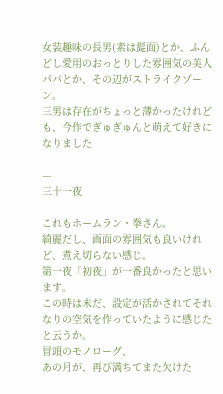女装趣味の長男(素は髭面)とか、ふんどし愛用のおっとりした雰囲気の美人パパとか、その辺がストライクゾーン。
三男は存在がちょっと薄かったけれども、今作でぎゅぎゅんと萌えて好きになりました

---
三十一夜

これもホームラン・拳さん。
綺麗だし、画面の雰囲気も良いけれど、煮え切らない感じ。
第一夜「初夜」が一番良かったと思います。
この時は未だ、設定が活かされてそれなりの空気を作っていたように感じたと云うか。
冒頭のモノローグ、
あの月が、再び満ちてまた欠けた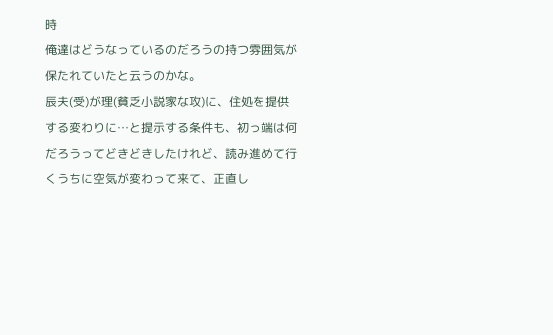時
俺達はどうなっているのだろうの持つ雰囲気が保たれていたと云うのかな。
辰夫(受)が理(貧乏小説家な攻)に、住処を提供する変わりに…と提示する条件も、初っ端は何だろうってどきどきしたけれど、読み進めて行くうちに空気が変わって来て、正直し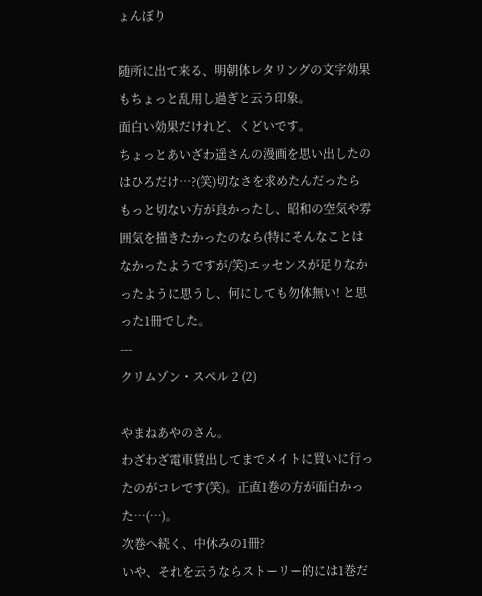ょんぼり

随所に出て来る、明朝体レタリングの文字効果もちょっと乱用し過ぎと云う印象。
面白い効果だけれど、くどいです。
ちょっとあいざわ遥さんの漫画を思い出したのはひろだけ…?(笑)切なさを求めたんだったらもっと切ない方が良かったし、昭和の空気や雰囲気を描きたかったのなら(特にそんなことはなかったようですが/笑)エッセンスが足りなかったように思うし、何にしても勿体無い! と思った1冊でした。
---
クリムゾン・スペル 2 (2)

やまねあやのさん。
わざわざ電車賃出してまでメイトに買いに行ったのがコレです(笑)。正直1巻の方が面白かった…(…)。
次巻へ続く、中休みの1冊?
いや、それを云うならストーリー的には1巻だ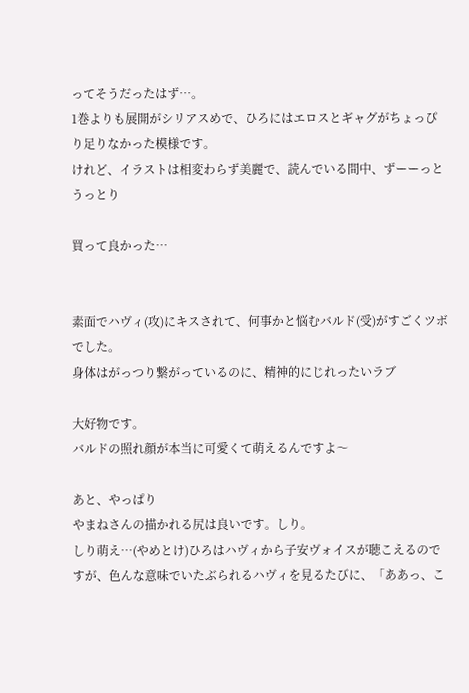ってそうだったはず…。
1巻よりも展開がシリアスめで、ひろにはエロスとギャグがちょっぴり足りなかった模様です。
けれど、イラストは相変わらず美麗で、読んでいる間中、ずーーっとうっとり

買って良かった…


素面でハヴィ(攻)にキスされて、何事かと悩むバルド(受)がすごくツボでした。
身体はがっつり繋がっているのに、精神的にじれったいラブ

大好物です。
バルドの照れ顔が本当に可愛くて萌えるんですよ〜

あと、やっぱり
やまねさんの描かれる尻は良いです。しり。
しり萌え…(やめとけ)ひろはハヴィから子安ヴォイスが聴こえるのですが、色んな意味でいたぶられるハヴィを見るたびに、「ああっ、こ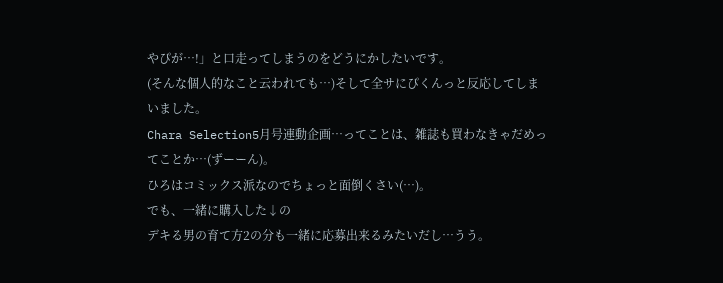やぴが…!」と口走ってしまうのをどうにかしたいです。
(そんな個人的なこと云われても…)そして全サにぴくんっと反応してしまいました。
Chara Selection5月号連動企画…ってことは、雑誌も買わなきゃだめってことか…(ずーーん)。
ひろはコミックス派なのでちょっと面倒くさい(…)。
でも、一緒に購入した↓の
デキる男の育て方2の分も一緒に応募出来るみたいだし…うう。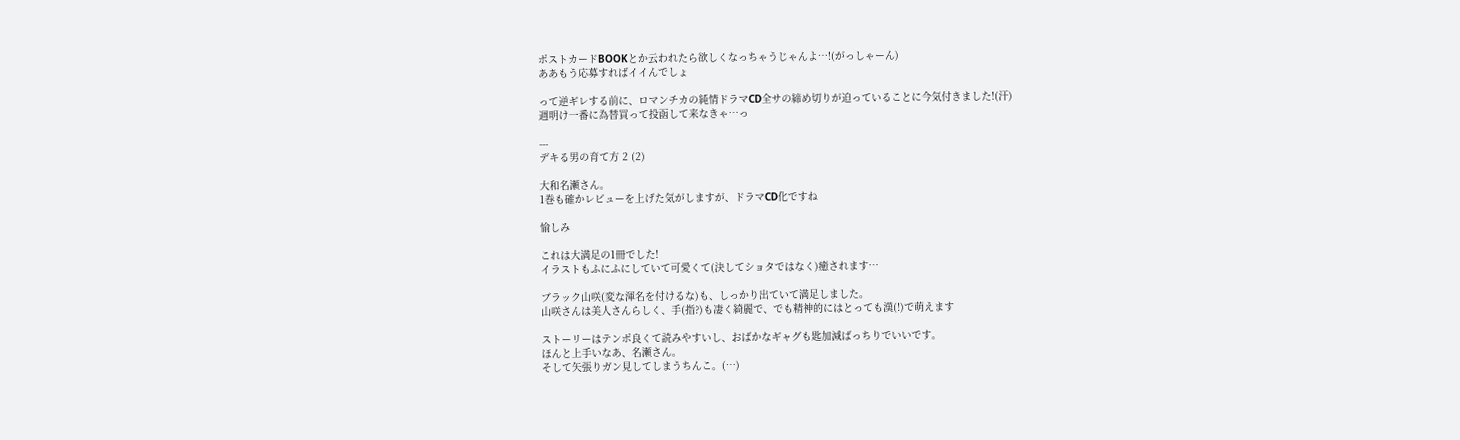ポストカードBOOKとか云われたら欲しくなっちゃうじゃんよ…!(がっしゃーん)
ああもう応募すればイイんでしょ

って逆ギレする前に、ロマンチカの純情ドラマCD全サの締め切りが迫っていることに今気付きました!(汗)
週明け一番に為替買って投函して来なきゃ…っ

---
デキる男の育て方 2 (2)

大和名瀬さん。
1巻も確かレビューを上げた気がしますが、ドラマCD化ですね

愉しみ

これは大満足の1冊でした!
イラストもふにふにしていて可愛くて(決してショタではなく)癒されます…

ブラック山咲(変な渾名を付けるな)も、しっかり出ていて満足しました。
山咲さんは美人さんらしく、手(指?)も凄く綺麗で、でも精神的にはとっても漢(!)で萌えます

ストーリーはテンポ良くて読みやすいし、おばかなギャグも匙加減ばっちりでいいです。
ほんと上手いなあ、名瀬さん。
そして矢張りガン見してしまうちんこ。(…)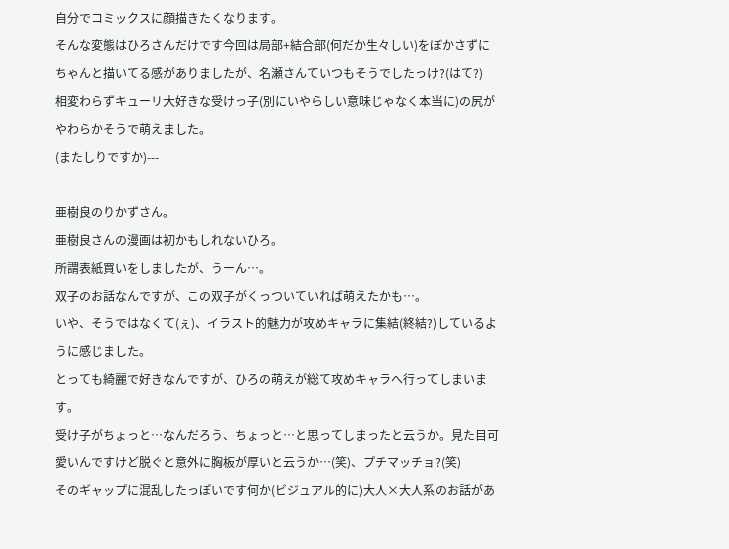自分でコミックスに顔描きたくなります。
そんな変態はひろさんだけです今回は局部+結合部(何だか生々しい)をぼかさずにちゃんと描いてる感がありましたが、名瀬さんていつもそうでしたっけ?(はて?)
相変わらずキューリ大好きな受けっ子(別にいやらしい意味じゃなく本当に)の尻がやわらかそうで萌えました。
(またしりですか)---

亜樹良のりかずさん。
亜樹良さんの漫画は初かもしれないひろ。
所謂表紙買いをしましたが、うーん…。
双子のお話なんですが、この双子がくっついていれば萌えたかも…。
いや、そうではなくて(ぇ)、イラスト的魅力が攻めキャラに集結(終結?)しているように感じました。
とっても綺麗で好きなんですが、ひろの萌えが総て攻めキャラへ行ってしまいます。
受け子がちょっと…なんだろう、ちょっと…と思ってしまったと云うか。見た目可愛いんですけど脱ぐと意外に胸板が厚いと云うか…(笑)、プチマッチョ?(笑)
そのギャップに混乱したっぽいです何か(ビジュアル的に)大人×大人系のお話があ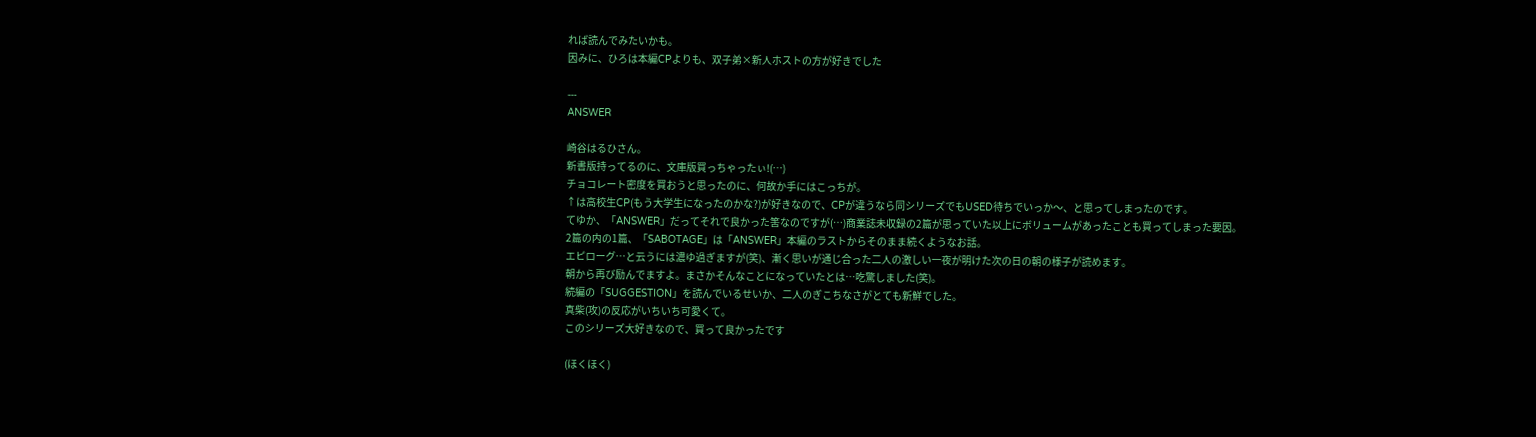れば読んでみたいかも。
因みに、ひろは本編CPよりも、双子弟×新人ホストの方が好きでした

---
ANSWER

崎谷はるひさん。
新書版持ってるのに、文庫版買っちゃったぃ!(…)
チョコレート密度を買おうと思ったのに、何故か手にはこっちが。
↑は高校生CP(もう大学生になったのかな?)が好きなので、CPが違うなら同シリーズでもUSED待ちでいっか〜、と思ってしまったのです。
てゆか、「ANSWER」だってそれで良かった筈なのですが(…)商業誌未収録の2篇が思っていた以上にボリュームがあったことも買ってしまった要因。
2篇の内の1篇、「SABOTAGE」は「ANSWER」本編のラストからそのまま続くようなお話。
エピローグ…と云うには濃ゆ過ぎますが(笑)、漸く思いが通じ合った二人の激しい一夜が明けた次の日の朝の様子が読めます。
朝から再び励んでますよ。まさかそんなことになっていたとは…吃驚しました(笑)。
続編の「SUGGESTION」を読んでいるせいか、二人のぎこちなさがとても新鮮でした。
真柴(攻)の反応がいちいち可愛くて。
このシリーズ大好きなので、買って良かったです

(ほくほく)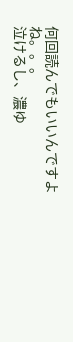何回読んでもいいんですよね。。。
泣けるし、濃ゆ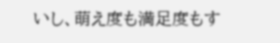いし、萌え度も満足度もす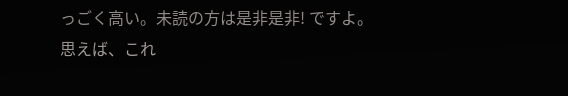っごく高い。未読の方は是非是非! ですよ。
思えば、これ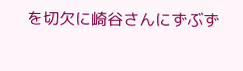を切欠に崎谷さんにずぶず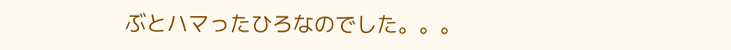ぶとハマったひろなのでした。。。